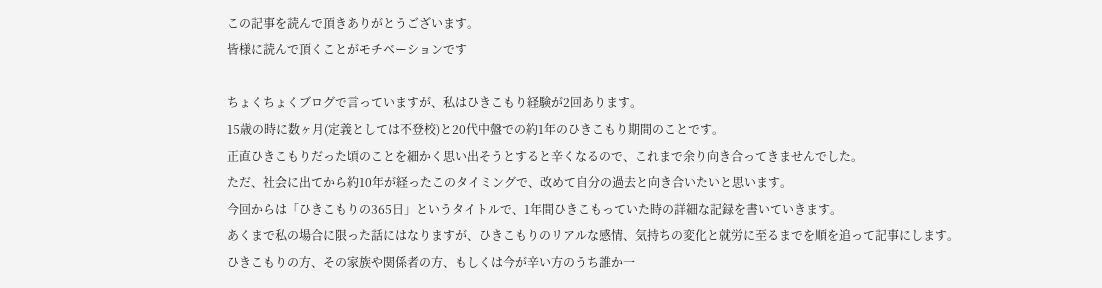この記事を読んで頂きありがとうございます。
皆様に読んで頂くことがモチベーションです

ちょくちょくブログで言っていますが、私はひきこもり経験が2回あります。
15歳の時に数ヶ月(定義としては不登校)と20代中盤での約1年のひきこもり期間のことです。
正直ひきこもりだった頃のことを細かく思い出そうとすると辛くなるので、これまで余り向き合ってきませんでした。
ただ、社会に出てから約10年が経ったこのタイミングで、改めて自分の過去と向き合いたいと思います。
今回からは「ひきこもりの365日」というタイトルで、1年間ひきこもっていた時の詳細な記録を書いていきます。
あくまで私の場合に限った話にはなりますが、ひきこもりのリアルな感情、気持ちの変化と就労に至るまでを順を追って記事にします。
ひきこもりの方、その家族や関係者の方、もしくは今が辛い方のうち誰か一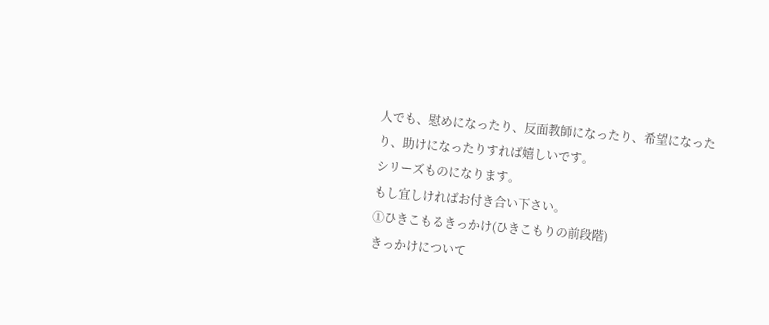人でも、慰めになったり、反面教師になったり、希望になったり、助けになったりすれば嬉しいです。
シリーズものになります。
もし宜しければお付き合い下さい。
①ひきこもるきっかけ(ひきこもりの前段階)
きっかけについて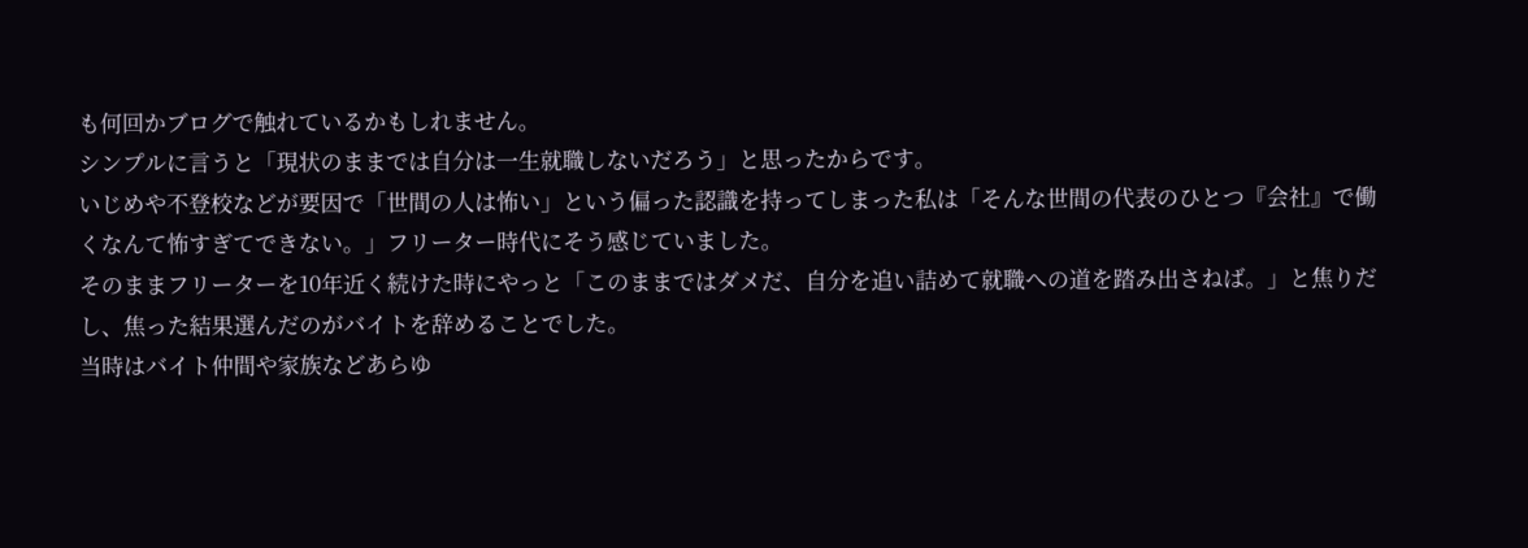も何回かブログで触れているかもしれません。
シンプルに言うと「現状のままでは自分は一生就職しないだろう」と思ったからです。
いじめや不登校などが要因で「世間の人は怖い」という偏った認識を持ってしまった私は「そんな世間の代表のひとつ『会社』で働くなんて怖すぎてできない。」フリーター時代にそう感じていました。
そのままフリーターを10年近く続けた時にやっと「このままではダメだ、自分を追い詰めて就職への道を踏み出さねば。」と焦りだし、焦った結果選んだのがバイトを辞めることでした。
当時はバイト仲間や家族などあらゆ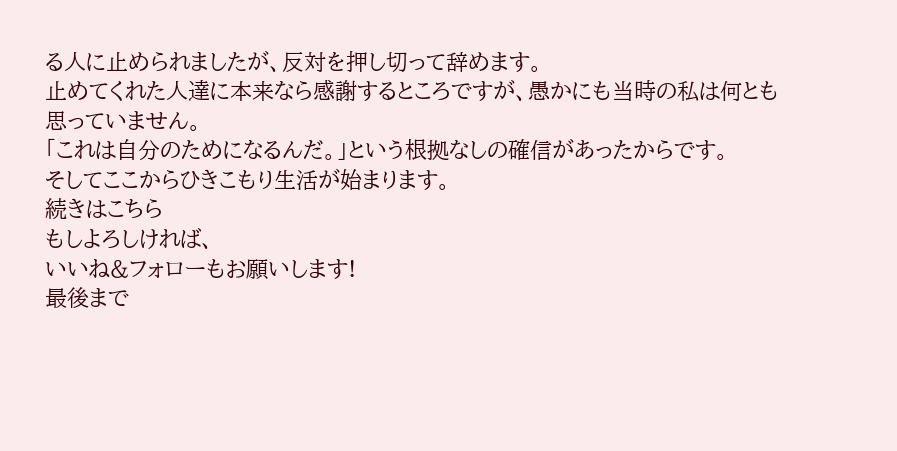る人に止められましたが、反対を押し切って辞めます。
止めてくれた人達に本来なら感謝するところですが、愚かにも当時の私は何とも思っていません。
「これは自分のためになるんだ。」という根拠なしの確信があったからです。
そしてここからひきこもり生活が始まります。
続きはこちら
もしよろしければ、
いいね&フォローもお願いします!
最後まで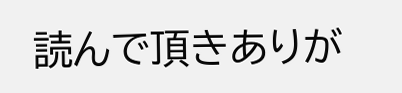読んで頂きありが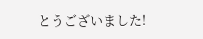とうございました!